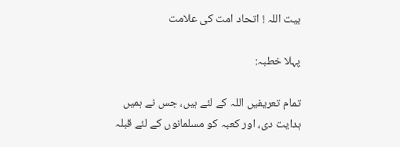بیت اللہ ! اتحاد امت کی علامت

پہلا خطبہ:

تمام تعریفیں اللہ کے لئے ہیں، جس نے ہمیں ہدایت دی، اور کعبہ کو مسلمانوں کے لئے قبلہ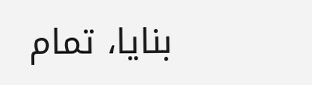بنایا، تمام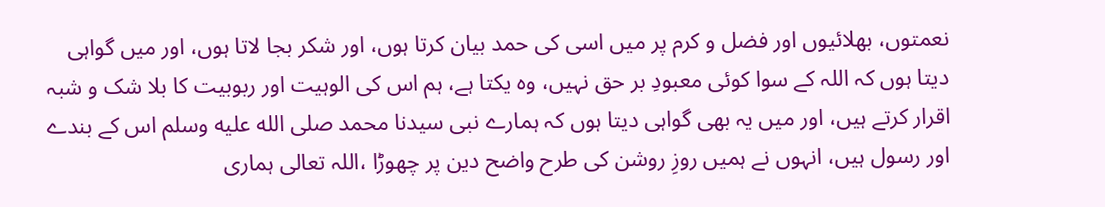نعمتوں، بھلائیوں اور فضل و کرم پر میں اسی کی حمد بیان کرتا ہوں، اور شکر بجا لاتا ہوں، اور میں گواہی دیتا ہوں کہ اللہ کے سوا کوئی معبودِ بر حق نہیں، وہ یکتا ہے، ہم اس کی الوہیت اور ربوبیت کا بلا شک و شبہ اقرار کرتے ہیں، اور میں یہ بھی گواہی دیتا ہوں کہ ہمارے نبی سیدنا محمد صلى الله عليه وسلم اس کے بندے اور رسول ہیں، انہوں نے ہمیں روزِ روشن کی طرح واضح دین پر چھوڑا ،اللہ تعالی ہماری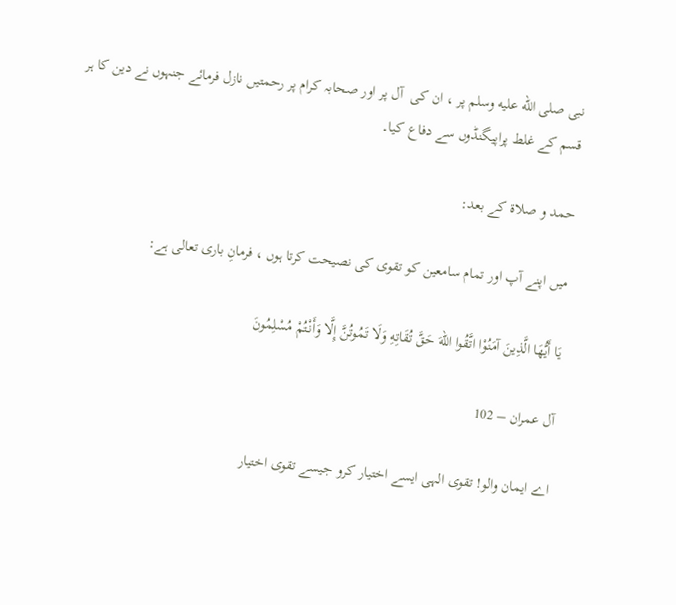نبی صلى الله عليه وسلم پر ، ان کی  آل پر اور صحابہ کرام پر رحمتیں نازل فرمائے جنہوں نے دین کا ہر قسم کے غلط پراپیگنڈوں سے دفاع کیا۔

حمد و صلاۃ کے بعد:

میں اپنے آپ اور تمام سامعین کو تقوی کی نصیحت کرتا ہوں ، فرمانِ باری تعالی ہے:

يَا أَيُّهَا الَّذِينَ آمَنُوْا اتَّقُوا اللهَ حَقَّ تُقَاتِهِ وَلَا تَمُوتُنَّ إِلَّا وَأَنْتُمْ مُسْلِمُونَ

آل عمران – 102

اے ایمان والو! تقوی الہی ایسے اختیار کرو جیسے تقوی اختیار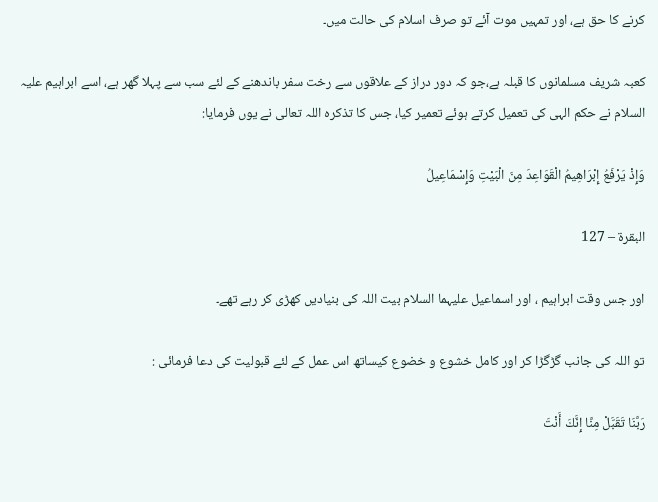کرنے کا حق ہے، اور تمہیں موت آئے تو صرف اسلام کی حالت میں۔

کعبہ شریف مسلمانوں کا قبلہ ہے،جو کہ دور دراز کے علاقوں سے رخت سفر باندھنے کے لئے سب سے پہلا گھر ہے، اسے ابراہیم علیہ السلام نے حکم الہی کی تعمیل کرتے ہوئے تعمیر کیا، جس کا تذکرہ اللہ تعالی نے یوں فرمایا:

وَإِذْ يَرْفَعُ إِبْرَاهِيمُ الْقَوَاعِدَ مِنَ الْبَيْتِ وَإِسْمَاعِيلُ

البقرة – 127

اور جس وقت ابراہیم ، اور اسماعیل علیہما السلام بیت اللہ کی بنیادیں کھڑی کر رہے تھے۔

تو اللہ کی جانب گڑگڑا کر اور کامل خشوع و خضوع کیساتھ اس عمل کے لئے قبولیت کی دعا فرمائی :

رَبَّنَا تَقَبَّلْ مِنَّا إِنَّكَ أَنْتَ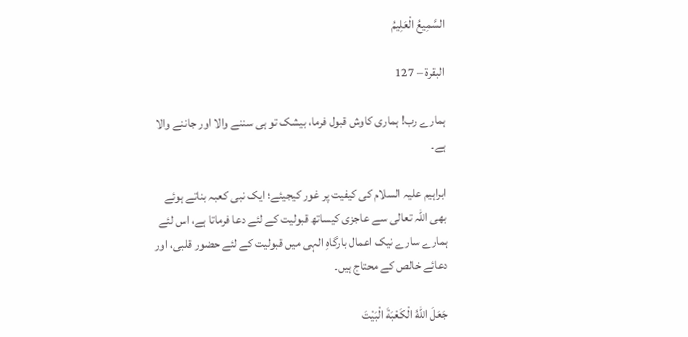السَّمِيعُ الْعَلِيمُ

البقرة – 127

ہمارے رب! ہماری کاوش قبول فرما، بیشک تو ہی سننے والا اور جاننے والا ہے۔

ابراہیم علیہ السلام کی کیفیت پر غور کیجیئے؛ ایک نبی کعبہ بناتے ہوئے بھی اللہ تعالی سے عاجزی کیساتھ قبولیت کے لئے دعا فرماتا ہے، اس لئے ہمارے سارے نیک اعمال بارگاہِ الہی میں قبولیت کے لئے حضور قلبی، اور دعائے خالص کے محتاج ہیں۔

جَعَلَ اللهُ الْكَعْبَةَ الْبَيْتَ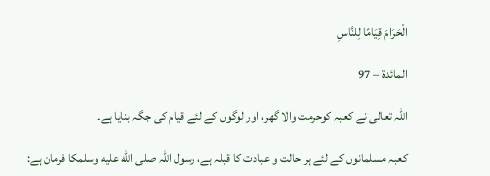الْحَرَامَ قِيَامًا لِلنَّاسِ

المائدة – 97

اللہ تعالی نے کعبہ کوحرمت والا گھر، اور لوگوں کے لئے قیام کی جگہ بنایا ہے۔

کعبہ مسلمانوں کے لئے ہر حالت و عبادت کا قبلہ ہے، رسول اللہ صلى الله عليه وسلمکا فرمان ہے: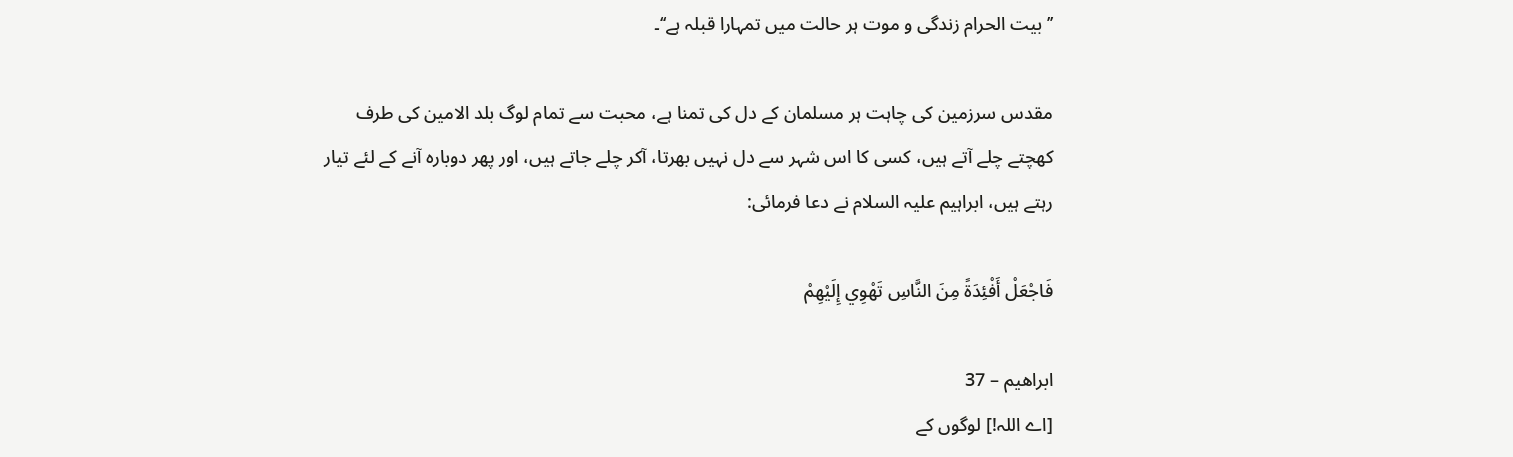’’بیت الحرام زندگی و موت ہر حالت میں تمہارا قبلہ ہے‘‘۔

مقدس سرزمین کی چاہت ہر مسلمان کے دل کی تمنا ہے، محبت سے تمام لوگ بلد الامین کی طرف کھچتے چلے آتے ہیں، کسی کا اس شہر سے دل نہیں بھرتا، آکر چلے جاتے ہیں، اور پھر دوبارہ آنے کے لئے تیار رہتے ہیں، ابراہیم علیہ السلام نے دعا فرمائی:

فَاجْعَلْ أَفْئِدَةً مِنَ النَّاسِ تَهْوِي إِلَيْهِمْ

ابراهیم – 37
[اے اللہ!] لوگوں کے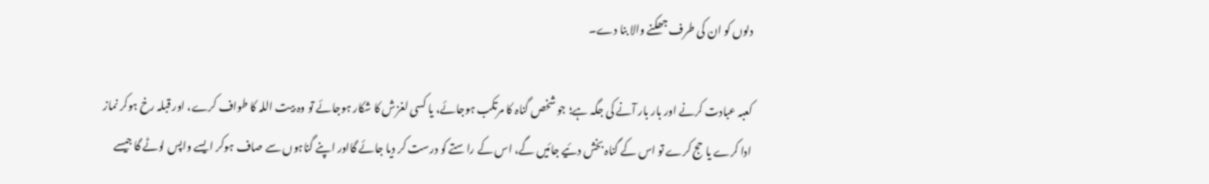دلوں کو ان کی طرف جھکنے والا بنا دے۔

کعبہ عبادت کرنے اور بار بار آنے کی جگہ ہے؛ جو شخص گناہ کا مرتکب ہوجائے، یا کسی لغزش کا شکار ہوجائے تو وہ بیت اللہ کا طواف کرے، اور قبلہ رخ ہوکر نماز ادا کرے یا حج کرے تو اس کے گناہ بخش دئیے جائیں گے، اس کے راستے کو درست کر دیا جائے گااور اپنے گناہوں سے صاف ہوکر ایسے واپس لوٹے گا جیسے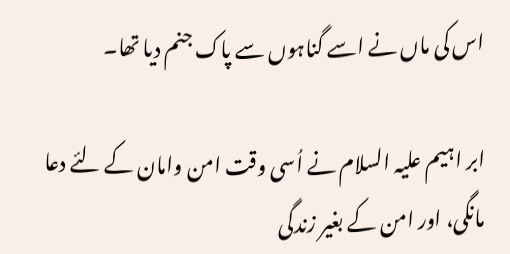اس کی ماں نے اسے گناہوں سے پاک جنم دیا تھا۔

ابر اہیم علیہ السلام نے اُسی وقت امن وامان کے لئے دعا مانگی، اور امن کے بغیر زندگی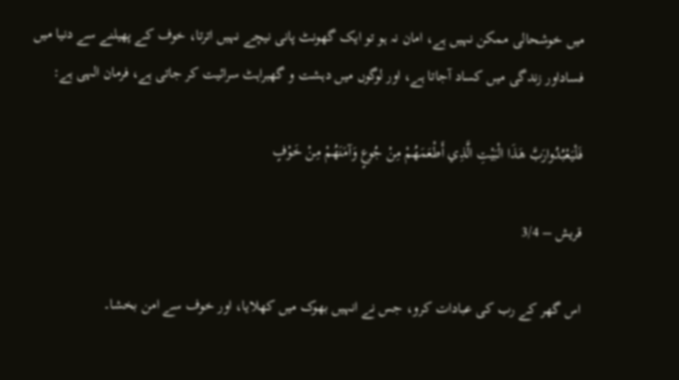میں خوشحالی ممکن نہیں ہے، امان نہ ہو تو ایک گھونٹ پانی نیچے نہیں اترتا، خوف کے پھیلنے سے دنیا میں فساداور زندگی میں کساد آجاتا ہے، اور لوگوں میں دہشت و گھبراہٹ سرائیت کر جاتی ہے، فرمان الہی ہے:

فَلْيَعْبُدُوارَبَّ هَذَا الْبَيْتِ الَّذِي أَطْعَمَهُمْ مِنْ جُوعٍ وَآمَنَهُمْ مِنْ خَوْفٍ

قریش – 3/4

اس گھر کے رب کی عبادات کرو، جس نے انہیں بھوک میں کھلایا، اور خوف سے امن بخشا۔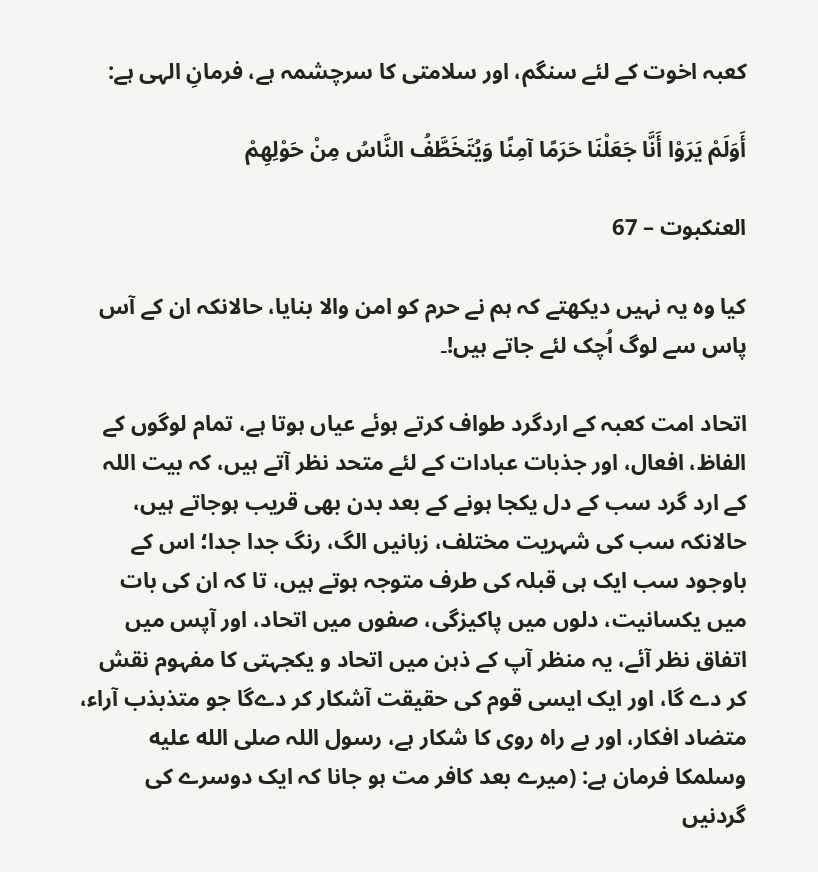کعبہ اخوت کے لئے سنگم، اور سلامتی کا سرچشمہ ہے، فرمانِ الہی ہے:

أَوَلَمْ يَرَوْا أَنَّا جَعَلْنَا حَرَمًا آمِنًا وَيُتَخَطَّفُ النَّاسُ مِنْ حَوْلِهِمْ

العنكبوت – 67

کیا وہ یہ نہیں دیکھتے کہ ہم نے حرم کو امن والا بنایا، حالانکہ ان کے آس پاس سے لوگ اُچک لئے جاتے ہیں!۔

اتحاد امت کعبہ کے اردگرد طواف کرتے ہوئے عیاں ہوتا ہے، تمام لوگوں کے الفاظ، افعال، اور جذبات عبادات کے لئے متحد نظر آتے ہیں، کہ بیت اللہ کے ارد گرد سب کے دل یکجا ہونے کے بعد بدن بھی قریب ہوجاتے ہیں، حالانکہ سب کی شہریت مختلف، زبانیں الگ، رنگ جدا جدا؛ اس کے باوجود سب ایک ہی قبلہ کی طرف متوجہ ہوتے ہیں، تا کہ ان کی بات میں یکسانیت، دلوں میں پاکیزگی، صفوں میں اتحاد، اور آپس میں اتفاق نظر آئے، یہ منظر آپ کے ذہن میں اتحاد و یکجہتی کا مفہوم نقش کر دے گا، اور ایک ایسی قوم کی حقیقت آشکار کر دےگا جو متذبذب آراء، متضاد افکار، اور بے راہ روی کا شکار ہے، رسول اللہ صلى الله عليه وسلمکا فرمان ہے: (میرے بعد کافر مت ہو جانا کہ ایک دوسرے کی گردنیں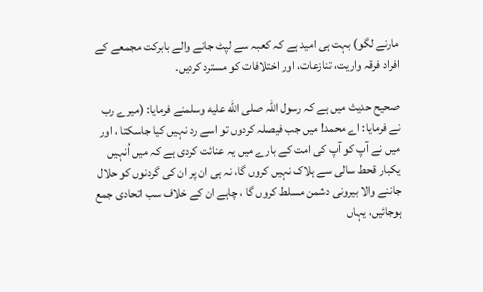مارنے لگو) بہت ہی امید ہے کہ کعبہ سے لپٹ جانے والے بابرکت مجمعے کے افراد فرقہ واریت، تنازعات، اور اختلافات کو مسترد کردیں۔

صحیح حدیث میں ہے کہ رسول اللہ صلى الله عليه وسلمنے فرمایا: (میرے رب نے فرمایا: اے محمد! میں جب فیصلہ کردوں تو اسے رد نہیں کیا جاسکتا ، اور میں نے آپ کو آپ کی امت کے بارے میں یہ عنائت کردی ہے کہ میں اُنہیں یکبار قحط سالی سے ہلاک نہیں کروں گا، نہ ہی ان پر ان کی گردنوں کو حلال جاننے والا بیرونی دشمن مسلط کروں گا ، چاہے ان کے خلاف سب اتحادی جمع ہوجائیں، یہاں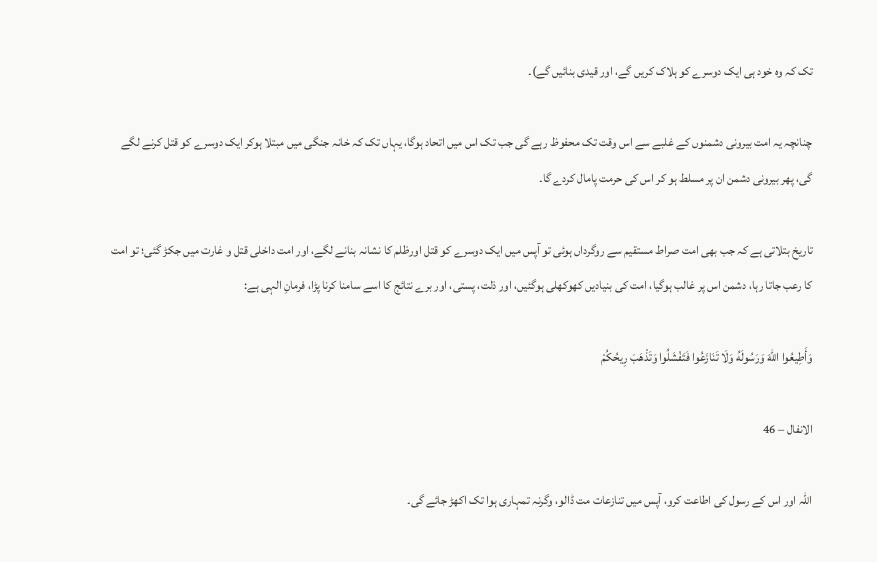تک کہ وہ خود ہی ایک دوسرے کو ہلاک کریں گے، اور قیدی بنائیں گے)۔

چنانچہ یہ امت بیرونی دشمنوں کے غلبے سے اس وقت تک محفوظ رہے گی جب تک اس میں اتحاد ہوگا، یہاں تک کہ خانہ جنگی میں مبتلا ہوکر ایک دوسرے کو قتل کرنے لگے گی، پھر بیرونی دشمن ان پر مسلط ہو کر اس کی حرمت پامال کردے گا۔

تاریخ بتلاتی ہے کہ جب بھی امت صراط مستقیم سے روگرداں ہوئی تو آپس میں ایک دوسرے کو قتل اورظلم کا نشانہ بنانے لگے، اور امت داخلی قتل و غارت میں جکڑ گئی؛ تو امت کا رعب جاتا رہا، دشمن اس پر غالب ہوگیا، امت کی بنیادیں کھوکھلی ہوگئیں، اور ذلت، پستی، اور برے نتائج کا اسے سامنا کرنا پڑا، فرمانِ الہی ہے:

وَأَطِيعُوا اللهَ وَرَسُولَهُ وَلَا تَنَازَعُوا فَتَفْشَلُوا وَتَذْهَبَ رِيحُكُمْ

الانفال – 46

اللہ اور اس کے رسول کی اطاعت کرو، آپس میں تنازعات مت ڈالو، وگرنہ تمہاری ہوا تک اکھڑ جائے گی۔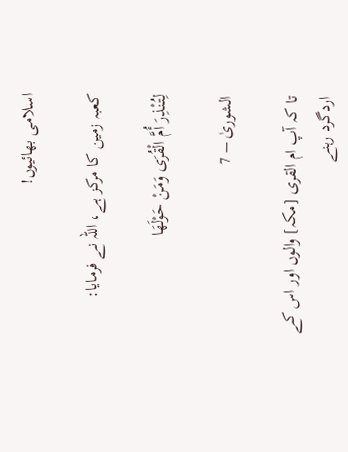اسلامی بھائیوں!

کعبہ زمین کا مرکز ہے، اللہ نے فرمایا:

لِتُنْذِرَ أُمَّ الْقُرَى وَمَنْ حَوْلَهَا

الشوریٰ – 7

تا کہ آپ ام القری [مکہ] والوں اور اس کے اردگرد رہنے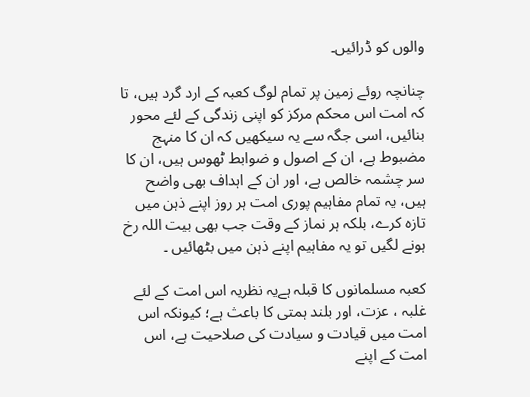والوں کو ڈرائیں۔

چنانچہ روئے زمین پر تمام لوگ کعبہ کے ارد گرد ہیں، تا کہ امت اس محکم مرکز کو اپنی زندگی کے لئے محور بنائیں، اسی جگہ سے یہ سیکھیں کہ ان کا منہج مضبوط ہے، ان کے اصول و ضوابط ٹھوس ہیں، ان کا سر چشمہ خالص ہے، اور ان کے اہداف بھی واضح ہیں، یہ تمام مفاہیم پوری امت ہر روز اپنے ذہن میں تازہ کرے، بلکہ ہر نماز کے وقت جب بھی بیت اللہ رخ ہونے لگیں تو یہ مفاہیم اپنے ذہن میں بٹھائیں ۔

کعبہ مسلمانوں کا قبلہ ہےیہ نظریہ اس امت کے لئے غلبہ ، عزت، اور بلند ہمتی کا باعث ہے؛ کیونکہ اس امت میں قیادت و سیادت کی صلاحیت ہے، اس امت کے اپنے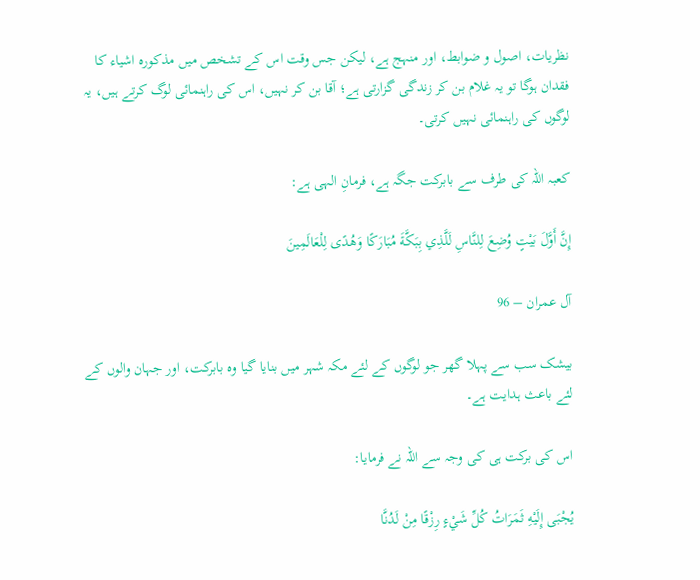نظریات، اصول و ضوابط، اور منہج ہے، لیکن جس وقت اس کے تشخص میں مذکورہ اشیاء کا فقدان ہوگا تو یہ غلام بن کر زندگی گزارتی ہے؛ آقا بن کر نہیں، اس کی راہنمائی لوگ کرتے ہیں، یہ لوگوں کی راہنمائی نہیں کرتی۔

کعبہ اللہ کی طرف سے بابرکت جگہ ہے، فرمانِ الہی ہے:

إِنَّ أَوَّلَ بَيْتٍ وُضِعَ لِلنَّاسِ لَلَّذِي بِبَكَّةَ مُبَارَكًا وَهُدًى لِلْعَالَمِينَ

آل عمران – 96

بیشک سب سے پہلا گھر جو لوگوں کے لئے مکہ شہر میں بنایا گیا وہ بابرکت، اور جہان والوں کے لئے باعث ہدایت ہے۔

اس کی برکت ہی کی وجہ سے اللہ نے فرمایا:

يُجْبَى إِلَيْهِ ثَمَرَاتُ كُلِّ شَيْءٍ رِزْقًا مِنْ لَدُنَّا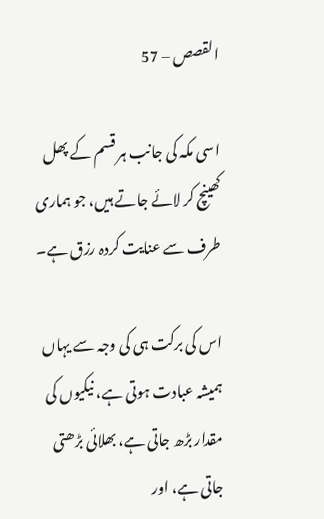القصص – 57

اسی مکہ کی جانب ہر قسم کے پھل کھینچ کر لائے جاتے ہیں، جو ہماری طرف سے عنایت کردہ رزق ہے۔

اس کی برکت ہی کی وجہ سے یہاں ہمیشہ عبادت ہوتی ہے، نیکیوں کی مقدار بڑھ جاتی ہے، بھلائی بڑھتی جاتی ہے، اور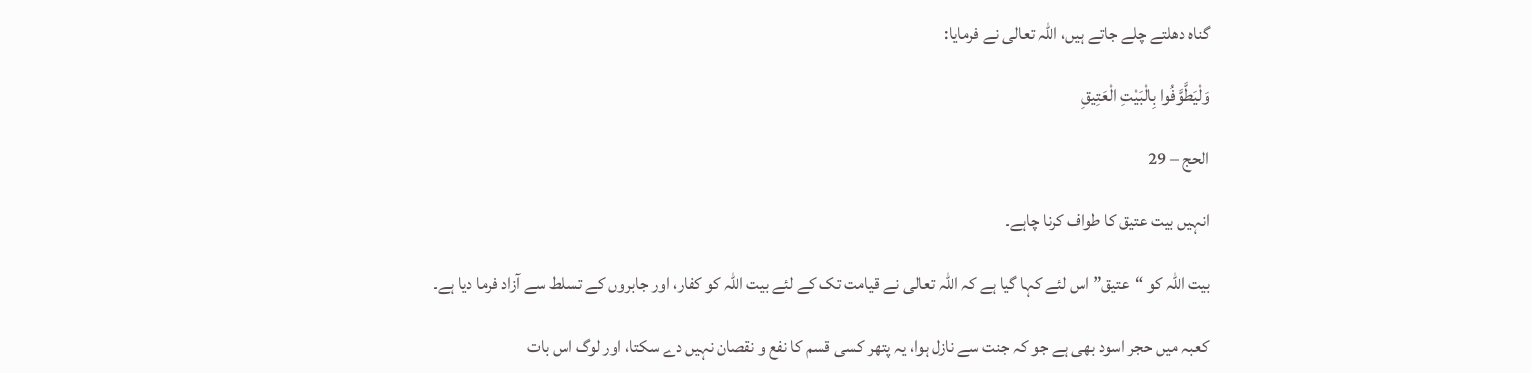گناہ دھلتے چلے جاتے ہیں، اللہ تعالی نے فرمایا:

وَلْيَطَّوَّفُوا بِالْبَيْتِ الْعَتِيقِ

الحج – 29

انہیں بیت عتیق کا طواف کرنا چاہے۔

بیت اللہ کو “عتیق” اس لئے کہا گیا ہے کہ اللہ تعالی نے قیامت تک کے لئے بیت اللہ کو کفار، اور جابروں کے تسلط سے آزاد فرما دیا ہے۔

کعبہ میں حجر اسود بھی ہے جو کہ جنت سے نازل ہوا، یہ پتھر کسی قسم کا نفع و نقصان نہیں دے سکتا، اور لوگ اس بات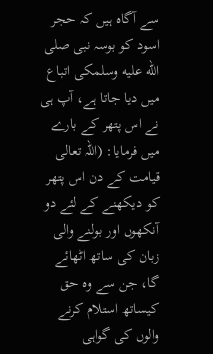سے آگاہ ہیں کہ حجر اسود کو بوسہ نبی صلى الله عليه وسلمکی اتباع میں دیا جاتا ہے، آپ ہی نے اس پتھر کے بارے میں فرمایا: (اللہ تعالی قیامت کے دن اس پتھر کو دیکھنے کے لئے دو آنکھوں اور بولنے والی زبان کی ساتھ اٹھائے گا، جن سے وہ حق کیساتھ استلام کرنے والوں کی گواہی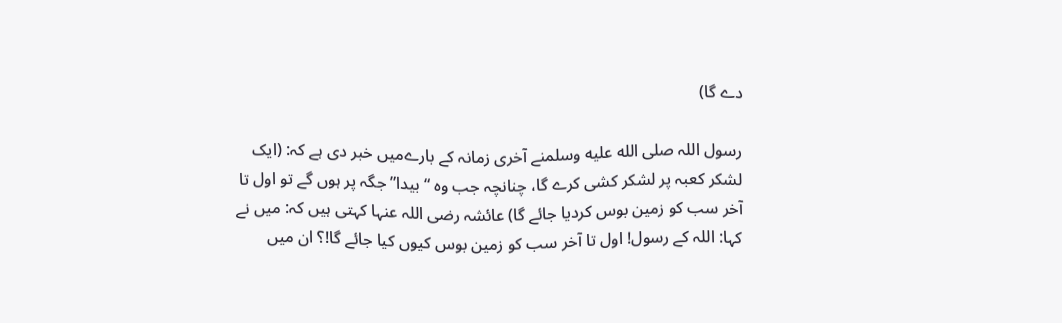دے گا)

رسول اللہ صلى الله عليه وسلمنے آخری زمانہ کے بارےمیں خبر دی ہے کہ: (ایک لشکر کعبہ پر لشکر کشی کرے گا، چنانچہ جب وہ “بیدا” جگہ پر ہوں گے تو اول تا آخر سب کو زمین بوس کردیا جائے گا) عائشہ رضی اللہ عنہا کہتی ہیں کہ: میں نے کہا: اللہ کے رسول! اول تا آخر سب کو زمین بوس کیوں کیا جائے گا!؟ ان میں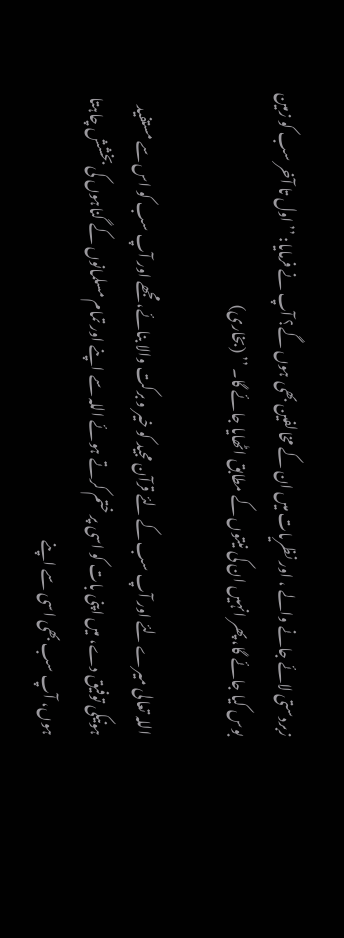زبردستی لائے جانے والے ، اور نظریات میں ان کے مخالفین بھی ہوں گے؟ آپ نے فرمایا: ’’اول تا آخر سب کو زمین بوس کیا جائے گا، پھر انہیں ان کی نیتوں کے مطابق اٹھایا جائے گا۔ ’’ (بخاری)

اللہ تعالی میرے لئے اور آپ سب کے لئے قرآن مجید کو خیر و برکت والا بنائے، مجھے اور آپ سب کو اس سے مستفید ہونیکی توفیق دے، میں اپنی بات کو اسی پر ختم کرتے ہوئے اللہ سے اپنے اور تمام مسلمانوں کے گناہوں کی بخشش چاہتا ہوں، آپ سب بھی اسی سے اپنے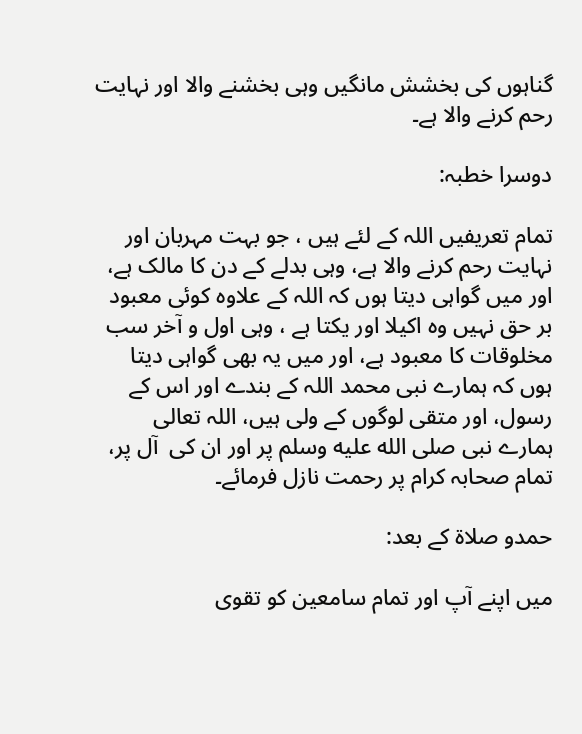گناہوں کی بخشش مانگیں وہی بخشنے والا اور نہایت رحم کرنے والا ہے۔

دوسرا خطبہ:

تمام تعریفیں اللہ کے لئے ہیں ، جو بہت مہربان اور نہایت رحم کرنے والا ہے، وہی بدلے کے دن کا مالک ہے، اور میں گواہی دیتا ہوں کہ اللہ کے علاوہ کوئی معبود بر حق نہیں وہ اکیلا اور یکتا ہے ، وہی اول و آخر سب مخلوقات کا معبود ہے، اور میں یہ بھی گواہی دیتا ہوں کہ ہمارے نبی محمد اللہ کے بندے اور اس کے رسول، اور متقی لوگوں کے ولی ہیں، اللہ تعالی ہمارے نبی صلى الله عليه وسلم پر اور ان کی  آل پر، تمام صحابہ کرام پر رحمت نازل فرمائے۔

حمدو صلاۃ کے بعد:

میں اپنے آپ اور تمام سامعین کو تقوی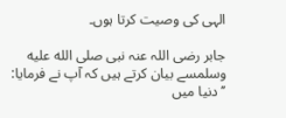الہی کی وصیت کرتا ہوں۔

جابر رضی اللہ عنہ نبی صلى الله عليه وسلمسے بیان کرتے ہیں کہ آپ نے فرمایا: ’’دنیا میں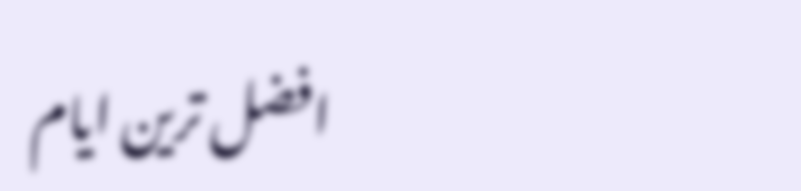افضل ترین ایام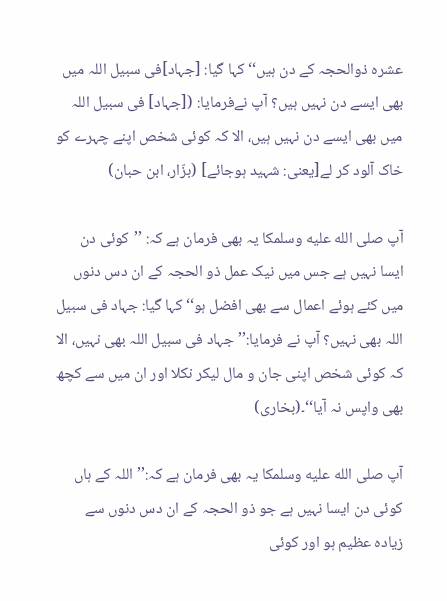عشرہ ذوالحجہ کے دن ہیں‘‘ کہا گیا: [جہاد]فی سبیل اللہ میں بھی ایسے دن نہیں ہیں؟ آپ نےفرمایا: ([جہاد] فی سبیل اللہ میں بھی ایسے دن نہیں ہیں، الا کہ کوئی شخص اپنے چہرے کو خاک آلود کر لے[یعنی: شہید ہوجائے] (بزّار، ابن حبان)

آپ صلى الله عليه وسلمکا یہ بھی فرمان ہے کہ: ’’کوئی دن ایسا نہیں ہے جس میں نیک عمل ذو الحجہ کے ان دس دنوں میں کئے ہوئے اعمال سے بھی افضل ہو‘‘ کہا گیا: جہاد فی سبیل اللہ بھی نہیں؟ آپ نے فرمایا:’’جہاد فی سبیل اللہ بھی نہیں، الا کہ کوئی شخص اپنی جان و مال لیکر نکلا اور ان میں سے کچھ بھی واپس نہ آیا‘‘۔(بخاری)

آپ صلى الله عليه وسلمکا یہ بھی فرمان ہے کہ:’’اللہ کے ہاں کوئی دن ایسا نہیں ہے جو ذو الحجہ کے ان دس دنوں سے زیادہ عظیم ہو اور کوئی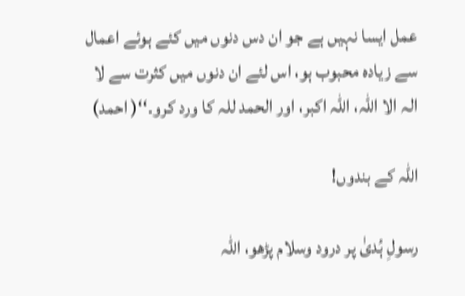عمل ایسا نہیں ہے جو ان دس دنوں میں کئے ہوئے اعمال سے زیادہ محبوب ہو، اس لئے ان دنوں میں کثرت سے لا الہ الا اللہ، اللہ اکبر، اور الحمد للہ کا ورد کرو۔‘‘( احمد)

اللہ کے بندوں!

رسولِ ہُدیٰ پر درود وسلام پڑھو، اللہ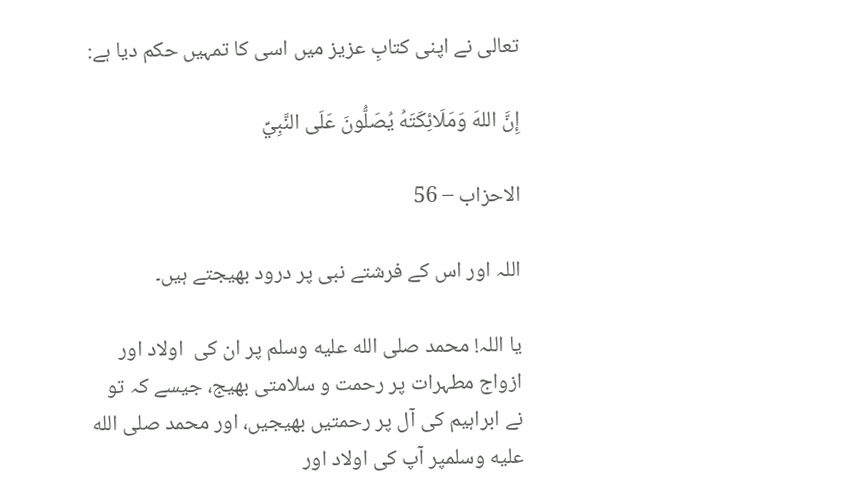تعالی نے اپنی کتابِ عزیز میں اسی کا تمہیں حکم دیا ہے:

إِنَّ اللهَ وَمَلَائِكَتَهُ يُصَلُّونَ عَلَى النَّبِيِّ

الاحزاب – 56

اللہ اور اس کے فرشتے نبی پر درود بھیجتے ہیں۔

یا اللہ! محمد صلى الله عليه وسلم پر ان کی  اولاد اور ازواج مطہرات پر رحمت و سلامتی بھیج، جیسے کہ تو نے ابراہیم کی آل پر رحمتیں بھیجیں، اور محمد صلى الله عليه وسلمپر آپ کی اولاد اور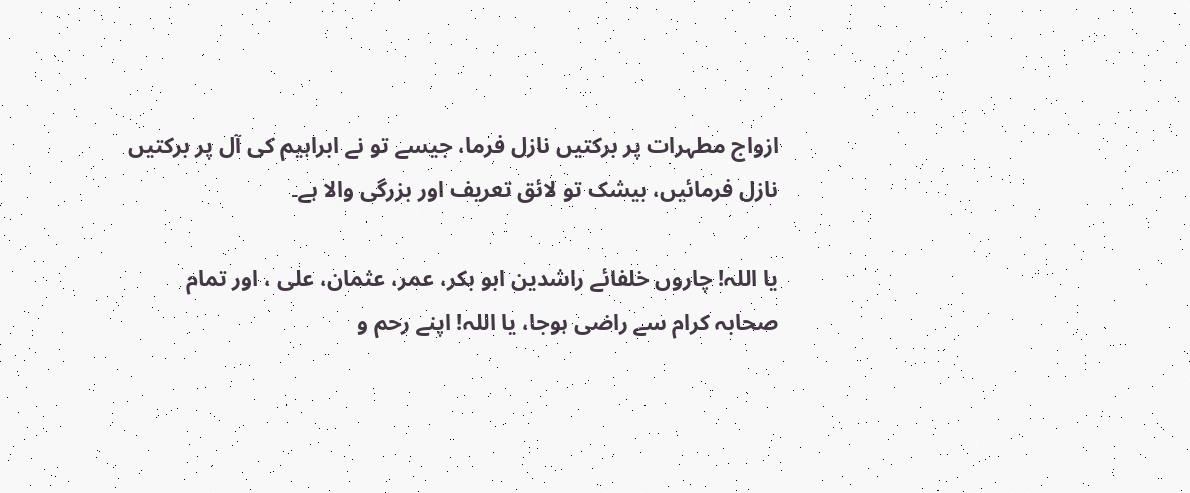ازواج مطہرات پر برکتیں نازل فرما، جیسے تو نے ابراہیم کی آل پر برکتیں نازل فرمائیں، بیشک تو لائق تعریف اور بزرگی والا ہے۔

یا اللہ! چاروں خلفائے راشدین ابو بکر، عمر، عثمان، علی ، اور تمام صحابہ کرام سے راضی ہوجا، یا اللہ! اپنے رحم و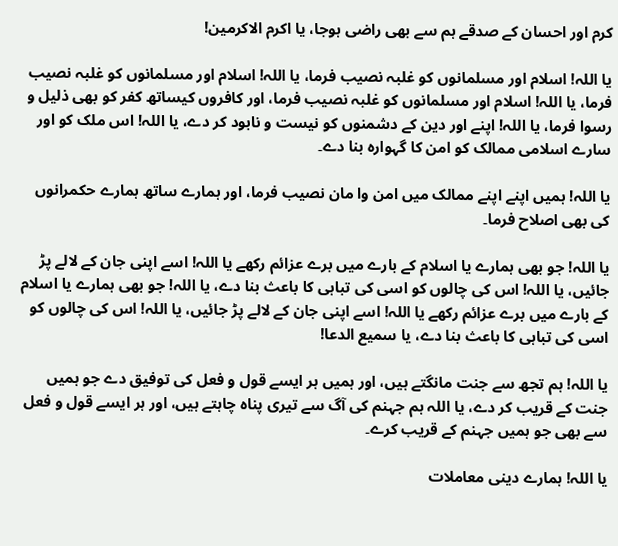کرم اور احسان کے صدقے ہم سے بھی راضی ہوجا، یا اکرم الاکرمین!

یا اللہ! اسلام اور مسلمانوں کو غلبہ نصیب فرما، یا اللہ! اسلام اور مسلمانوں کو غلبہ نصیب فرما، یا اللہ! اسلام اور مسلمانوں کو غلبہ نصیب فرما، اور کافروں کیساتھ کفر کو بھی ذلیل و رسوا فرما، یا اللہ! اپنے اور دین کے دشمنوں کو نیست و نابود کر دے، یا اللہ! اس ملک کو اور سارے اسلامی ممالک کو امن کا گہوارہ بنا دے۔

یا اللہ! ہمیں اپنے اپنے ممالک میں امن وا مان نصیب فرما، اور ہمارے ساتھ ہمارے حکمرانوں کی بھی اصلاح فرما۔

یا اللہ! جو بھی ہمارے یا اسلام کے بارے میں برے عزائم رکھے یا اللہ! اسے اپنی جان کے لالے پڑ جائیں، یا اللہ! اس کی چالوں کو اسی کی تباہی کا باعث بنا دے، یا اللہ! جو بھی ہمارے یا اسلام کے بارے میں برے عزائم رکھے یا اللہ! اسے اپنی جان کے لالے پڑ جائیں، یا اللہ! اس کی چالوں کو اسی کی تباہی کا باعث بنا دے، یا سمیع الدعا!

یا اللہ! ہم تجھ سے جنت مانگتے ہیں، اور ہمیں ہر ایسے قول و فعل کی توفیق دے جو ہمیں جنت کے قریب کر دے، یا اللہ ہم جہنم کی آگ سے تیری پناہ چاہتے ہیں، اور ہر ایسے قول و فعل سے بھی جو ہمیں جہنم کے قریب کرے۔

یا اللہ! ہمارے دینی معاملات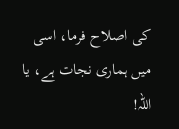کی اصلاح فرما، اسی میں ہماری نجات ہے، یا اللہ!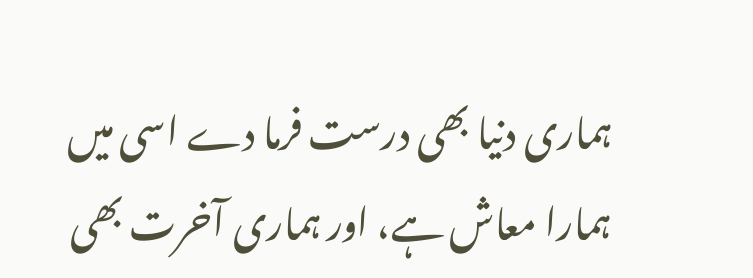ہماری دنیا بھی درست فرما دے اسی میں ہمارا معاش ہے، اور ہماری آخرت بھی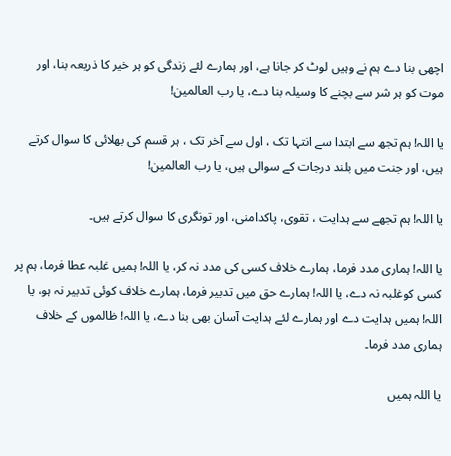اچھی بنا دے ہم نے وہیں لوٹ کر جانا ہے، اور ہمارے لئے زندگی کو ہر خیر کا ذریعہ بنا، اور موت کو ہر شر سے بچنے کا وسیلہ بنا دے، یا رب العالمین!

یا اللہ! ہم تجھ سے ابتدا سے انتہا تک ، اول سے آخر تک ، ہر قسم کی بھلائی کا سوال کرتے ہیں، اور جنت میں بلند درجات کے سوالی ہیں، یا رب العالمین!

یا اللہ! ہم تجھے سے ہدایت ، تقوی، پاکدامنی، اور تونگری کا سوال کرتے ہیں۔

یا اللہ! ہماری مدد فرما، ہمارے خلاف کسی کی مدد نہ کر، یا اللہ! ہمیں غلبہ عطا فرما، ہم پر کسی کوغلبہ نہ دے، یا اللہ! ہمارے حق میں تدبیر فرما، ہمارے خلاف کوئی تدبیر نہ ہو، یا اللہ! ہمیں ہدایت دے اور ہمارے لئے ہدایت آسان بھی بنا دے، یا اللہ! ظالموں کے خلاف ہماری مدد فرما۔

یا اللہ ہمیں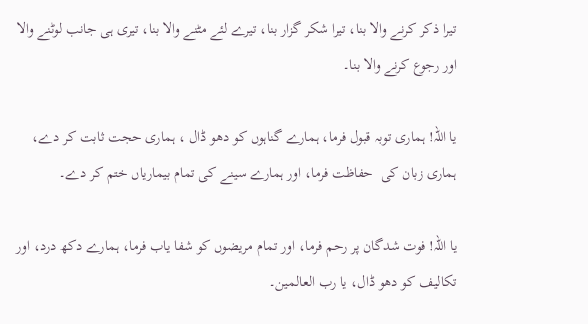تیرا ذکر کرنے والا بنا، تیرا شکر گزار بنا، تیرے لئے مٹنے والا بنا، تیری ہی جانب لوٹنے والا اور رجوع کرنے والا بنا۔

یا اللہ! ہماری توبہ قبول فرما، ہمارے گناہوں کو دھو ڈال ، ہماری حجت ثابت کر دے، ہماری زبان کی  حفاظت فرما، اور ہمارے سینے کی تمام بیماریاں ختم کر دے۔

یا اللہ! فوت شدگان پر رحم فرما، اور تمام مریضوں کو شفا یاب فرما، ہمارے دکھ درد، اور تکالیف کو دھو ڈال، یا رب العالمین۔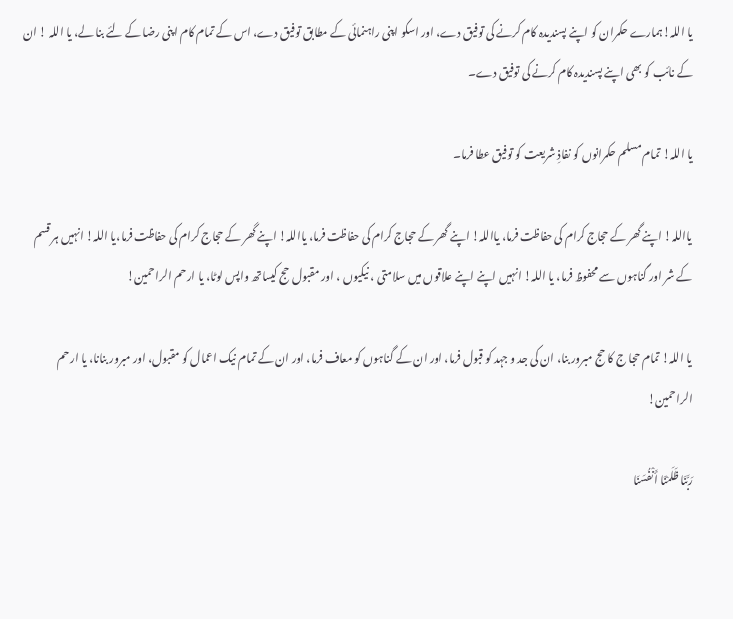یا اللہ!ہمارے حکمران کو اپنے پسندیدہ کام کرنے کی توفیق دے، اور اسکو اپنی راہنمائی کے مطابق توفیق دے، اس کے تمام کام اپنی رضا کے لئے بنا لے، یا اللہ ! ان کے نائب کو بھی اپنے پسندیدہ کام کرنے کی توفیق دے۔

یا اللہ! تمام مسلم حکمرانوں کو نفاذِ شریعت کو توفیق عطا فرما۔

یااللہ! اپنے گھر کے حجاج کرام کی حفاظت فرما، یااللہ! اپنے گھر کے حجاج کرام کی حفاظت فرما، یااللہ! اپنے گھر کے حجاج کرام کی حفاظت فرما،یا اللہ! انہیں ہر قسم کے شر اور گناہوں سے محفوظ فرما، یا اللہ! انہیں اپنے اپنے علاقوں میں سلامتی ، نیکیوں ، اور مقبول حج کیساتھ واپس لوٹا، یا ارحم الراحمین!

یا اللہ! تمام حجا ج کا حج مبرور بنا، ان کی جد و جہد کو قبول فرما، اور ان کے گناہوں کو معاف فرما، اور ان کے تمام نیک اعمال کو مقبول، اور مبرور بنانا، یا ارحم الراحمین!

رَبَّنَا ظَلَمْنَا أَنْفُسَنَا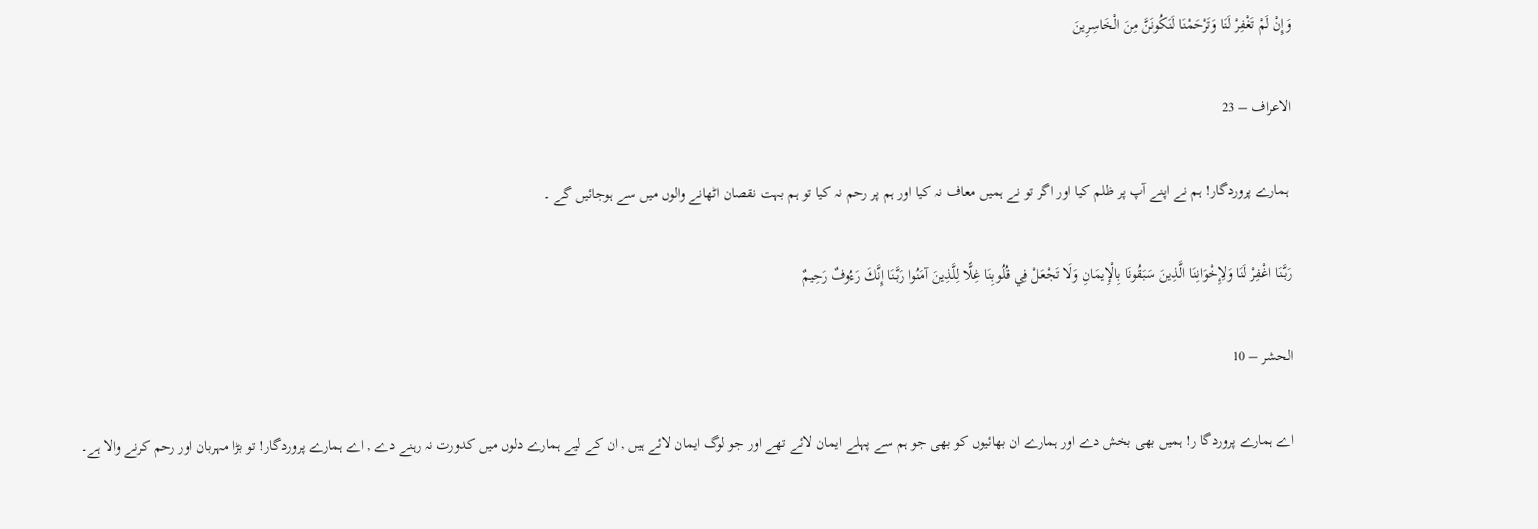وَإِنْ لَمْ تَغْفِرْ لَنَا وَتَرْحَمْنَا لَنَكُونَنَّ مِنَ الْخَاسِرِينَ

الاعراف – 23

 ہمارے پروردگار! ہم نے اپنے آپ پر ظلم کیا اور اگر تو نے ہمیں معاف نہ کیا اور ہم پر رحم نہ کیا تو ہم بہت نقصان اٹھانے والوں میں سے ہوجائیں گے ۔

رَبَّنَا اغْفِرْ لَنَا وَلِإِخْوَانِنَا الَّذِينَ سَبَقُونَا بِالْإِيمَانِ وَلَا تَجْعَلْ فِي قُلُوبِنَا غِلًّا لِلَّذِينَ آمَنُوا رَبَّنَا إِنَّكَ رَءُوفٌ رَحِيمٌ

الحشر – 10

اے ہمارے پروردگا ر! ہمیں بھی بخش دے اور ہمارے ان بھائیوں کو بھی جو ہم سے پہلے ایمان لائے تھے اور جو لوگ ایمان لائے ہیں , ان کے لیے ہمارے دلوں میں کدورت نہ رہنے دے , اے ہمارے پروردگار! تو بڑا مہربان اور رحم کرنے والا ہے۔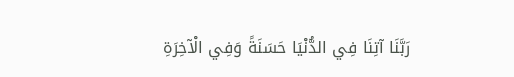رَبَّنَا آتِنَا فِي الدُّنْيَا حَسَنَةً وَفِي الْآخِرَةِ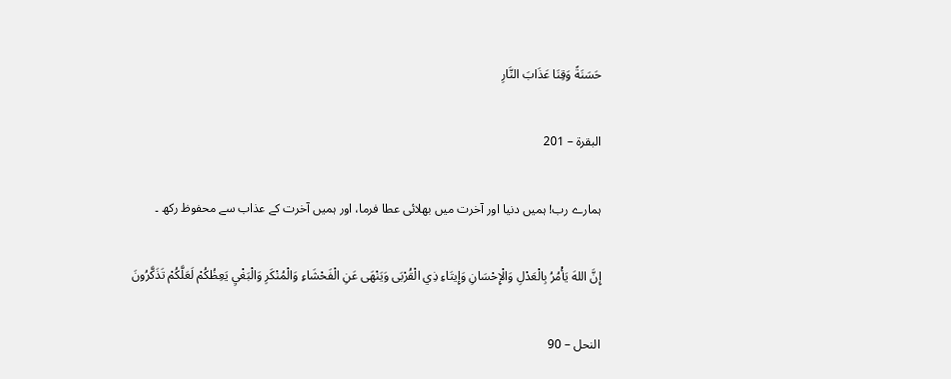حَسَنَةً وَقِنَا عَذَابَ النَّارِ

البقرة – 201

ہمارے رب! ہمیں دنیا اور آخرت میں بھلائی عطا فرما، اور ہمیں آخرت کے عذاب سے محفوظ رکھ ۔

إِنَّ اللهَ يَأْمُرُ بِالْعَدْلِ وَالْإِحْسَانِ وَإِيتَاءِ ذِي الْقُرْبَى وَيَنْهَى عَنِ الْفَحْشَاءِ وَالْمُنْكَرِ وَالْبَغْيِ يَعِظُكُمْ لَعَلَّكُمْ تَذَكَّرُونَ

النحل – 90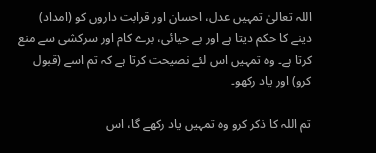اللہ تعالیٰ تمہیں عدل، احسان اور قرابت داروں کو (امداد) دینے کا حکم دیتا ہے اور بے حیائی، برے کام اور سرکشی سے منع کرتا ہے۔ وہ تمہیں اس لئے نصیحت کرتا ہے کہ تم اسے (قبول کرو) اور یاد رکھو۔

تم اللہ کا ذکر کرو وہ تمہیں یاد رکھے گا، اس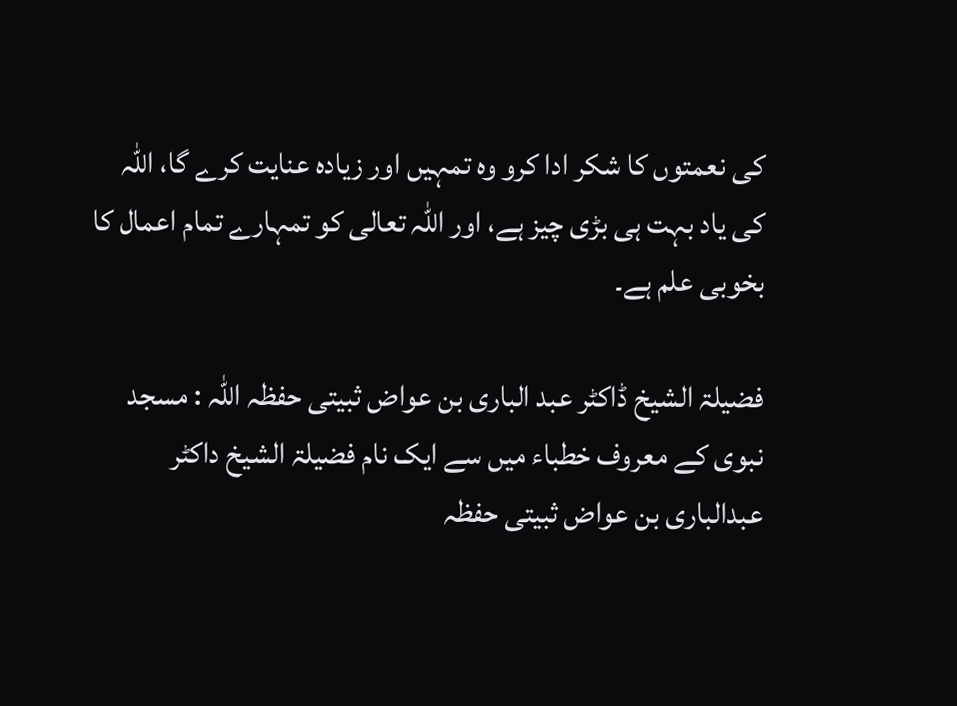کی نعمتوں کا شکر ادا کرو وہ تمہیں اور زیادہ عنایت کرے گا، اللہ کی یاد بہت ہی بڑی چیز ہے، اور اللہ تعالی کو تمہارے تمام اعمال کا بخوبی علم ہے۔

فضیلۃ الشیخ ڈاکٹر عبد الباری بن عواض ثبیتی حفظہ اللہ : مسجد نبوی کے معروف خطباء میں سے ایک نام فضیلۃ الشیخ داکٹر عبدالباری بن عواض ثبیتی حفظہ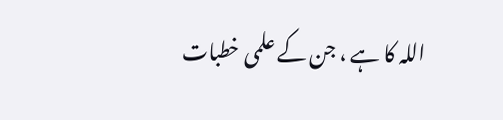اللہ کا ہے ، جن کے علمی خطبات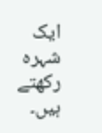ایک شہرہ رکھتے ہیں۔